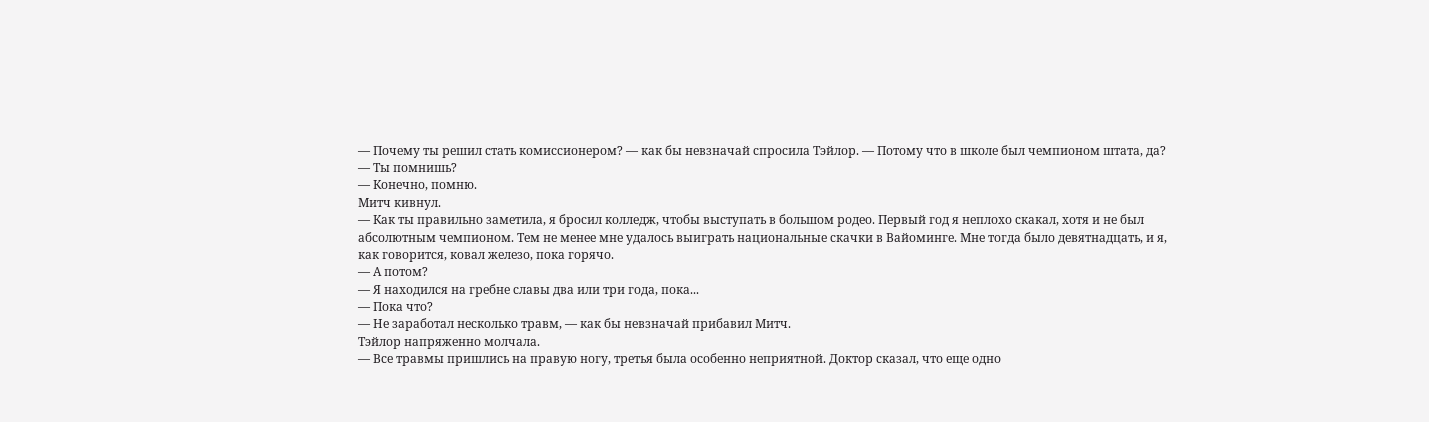— Почему ты решил стать комиссионером? — как бы невзначай спросила Тэйлор. — Потому что в школе был чемпионом штата, да?
— Ты помнишь?
— Конечно, помню.
Митч кивнул.
— Как ты правильно заметила, я бросил колледж, чтобы выступать в большом родео. Первый год я неплохо скакал, хотя и не был абсолютным чемпионом. Тем не менее мне удалось выиграть национальные скачки в Вайоминге. Мне тогда было девятнадцать, и я, как говорится, ковал железо, пока горячо.
— А потом?
— Я находился на гребне славы два или три года, пока...
— Пока что?
— Не заработал несколько травм, — как бы невзначай прибавил Митч.
Тэйлор напряженно молчала.
— Все травмы пришлись на правую ногу, третья была особенно неприятной. Доктор сказал, что еще одно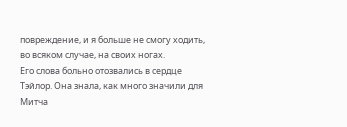повреждение, и я больше не смогу ходить, во всяком случае, на своих ногах.
Его слова больно отозвались в сердце Тэйлор. Она знала, как много значили для Митча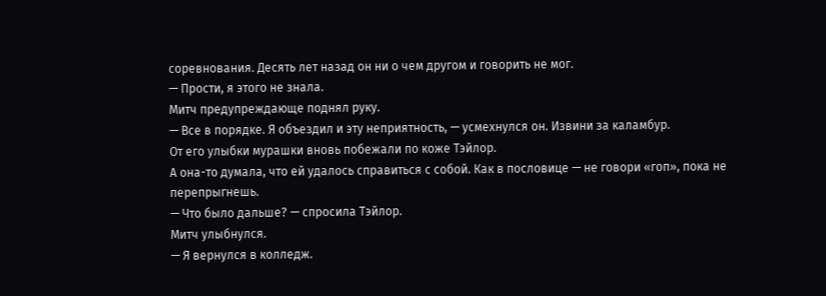соревнования. Десять лет назад он ни о чем другом и говорить не мог.
— Прости, я этого не знала.
Митч предупреждающе поднял руку.
— Все в порядке. Я объездил и эту неприятность, — усмехнулся он. Извини за каламбур.
От его улыбки мурашки вновь побежали по коже Тэйлор.
А она-то думала, что ей удалось справиться с собой. Как в пословице — не говори «гоп», пока не перепрыгнешь.
— Что было дальше? — спросила Тэйлор.
Митч улыбнулся.
— Я вернулся в колледж.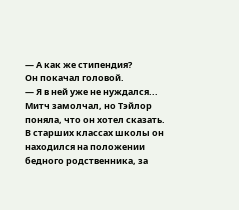— А как же стипендия?
Он покачал головой.
— Я в ней уже не нуждался...
Митч замолчал, но Тэйлор поняла, что он хотел сказать. В старших классах школы он находился на положении бедного родственника, за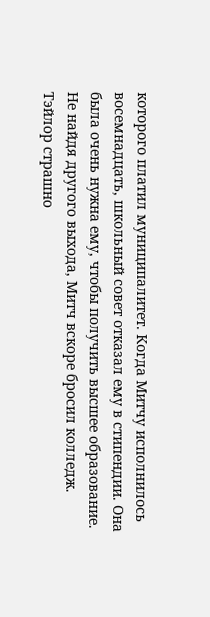которого платил муниципалитет. Когда Митчу исполнилось восемнадцать, школьный совет отказал ему в стипендии. Она была очень нужна ему, чтобы получить высшее образование. Не найдя другого выхода, Митч вскоре бросил колледж. Тэйлор страшно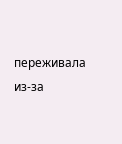переживала из-за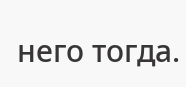него тогда.